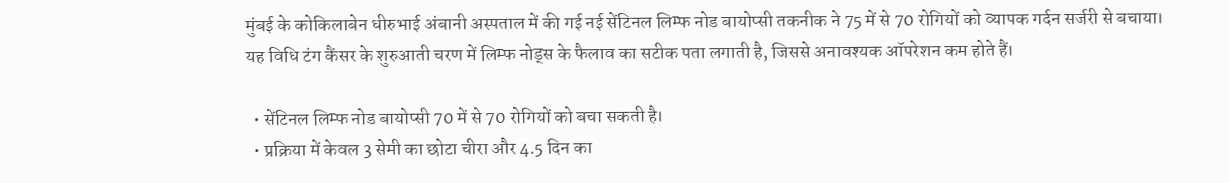मुंबई के कोकिलाबेन धीरुभाई अंबानी अस्पताल में की गई नई सेंटिनल लिम्फ नोड बायोप्सी तकनीक ने 75 में से 70 रोगियों को व्यापक गर्दन सर्जरी से बचाया। यह विधि टंग कैंसर के शुरुआती चरण में लिम्फ नोड्स के फैलाव का सटीक पता लगाती है, जिससे अनावश्यक ऑपरेशन कम होते हैं।

  • सेंटिनल लिम्फ नोड बायोप्सी 70 में से 70 रोगियों को बचा सकती है।
  • प्रक्रिया में केवल 3 सेमी का छोटा चीरा और 4.5 दिन का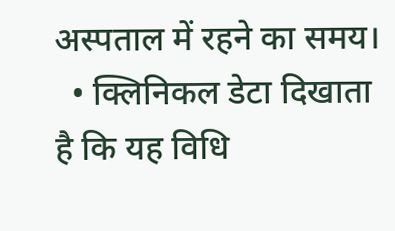अस्पताल में रहने का समय।
  • क्लिनिकल डेटा दिखाता है कि यह विधि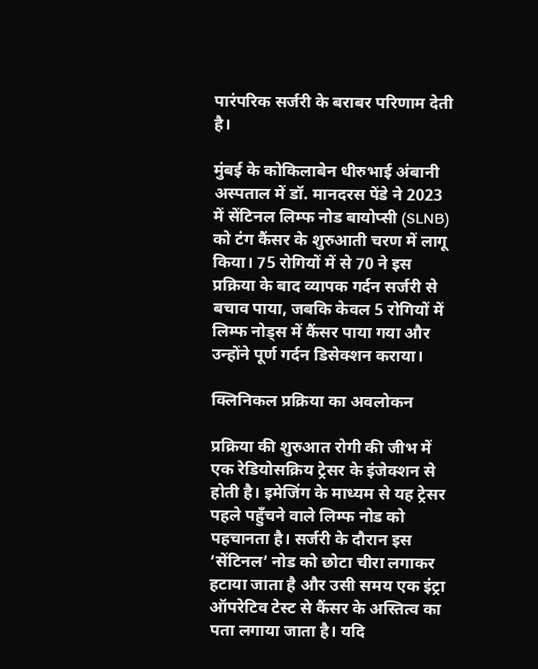पारंपरिक सर्जरी के बराबर परिणाम देती है।

मुंबई के कोकिलाबेन धीरुभाई अंबानी अस्पताल में डॉ. मानदरस पेंडे ने 2023 में सेंटिनल लिम्फ नोड बायोप्सी (SLNB) को टंग कैंसर के शुरुआती चरण में लागू किया। 75 रोगियों में से 70 ने इस प्रक्रिया के बाद व्यापक गर्दन सर्जरी से बचाव पाया, जबकि केवल 5 रोगियों में लिम्फ नोड्स में कैंसर पाया गया और उन्होंने पूर्ण गर्दन डिसेक्शन कराया।

क्लिनिकल प्रक्रिया का अवलोकन

प्रक्रिया की शुरुआत रोगी की जीभ में एक रेडियोसक्रिय ट्रेसर के इंजेक्शन से होती है। इमेजिंग के माध्यम से यह ट्रेसर पहले पहुँचने वाले लिम्फ नोड को पहचानता है। सर्जरी के दौरान इस ‘सेंटिनल’ नोड को छोटा चीरा लगाकर हटाया जाता है और उसी समय एक इंट्रा ऑपरेटिव टेस्ट से कैंसर के अस्तित्व का पता लगाया जाता है। यदि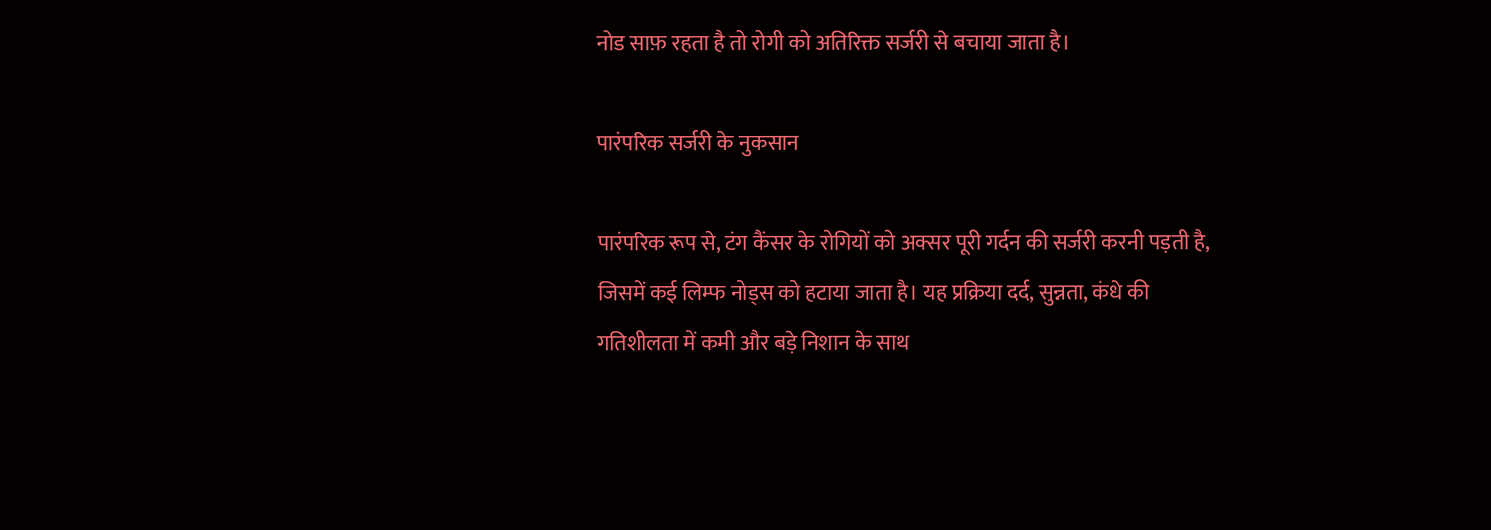नोड साफ़ रहता है तो रोगी को अतिरिक्त सर्जरी से बचाया जाता है।

पारंपरिक सर्जरी के नुकसान

पारंपरिक रूप से, टंग कैंसर के रोगियों को अक्सर पूरी गर्दन की सर्जरी करनी पड़ती है, जिसमें कई लिम्फ नोड्स को हटाया जाता है। यह प्रक्रिया दर्द, सुन्नता, कंधे की गतिशीलता में कमी और बड़े निशान के साथ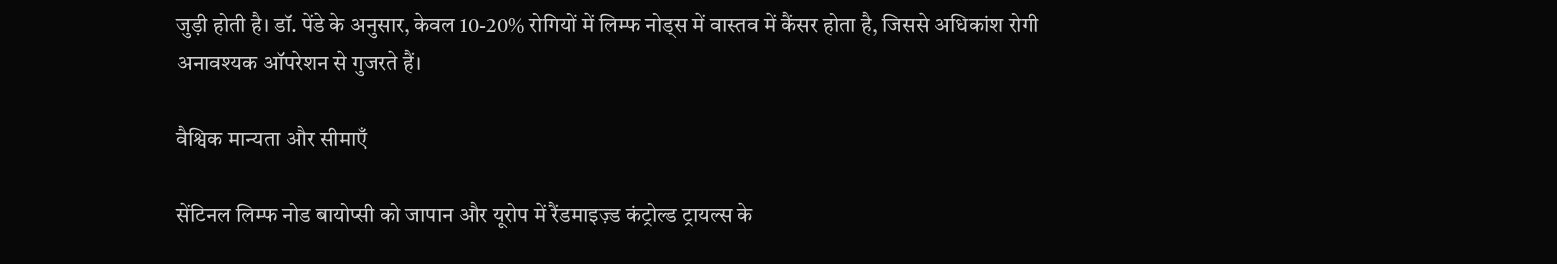जुड़ी होती है। डॉ. पेंडे के अनुसार, केवल 10-20% रोगियों में लिम्फ नोड्स में वास्तव में कैंसर होता है, जिससे अधिकांश रोगी अनावश्यक ऑपरेशन से गुजरते हैं।

वैश्विक मान्यता और सीमाएँ

सेंटिनल लिम्फ नोड बायोप्सी को जापान और यूरोप में रैंडमाइज़्ड कंट्रोल्ड ट्रायल्स के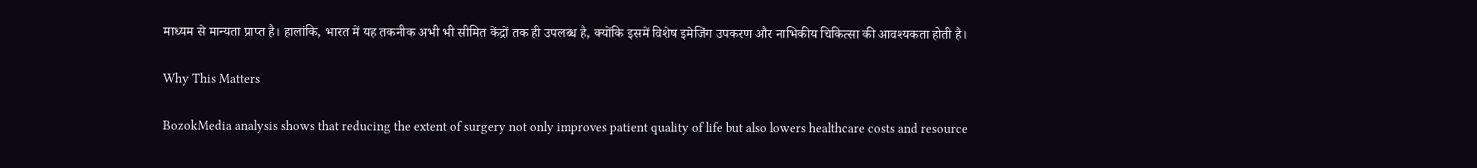माध्यम से मान्यता प्राप्त है। हालांकि, भारत में यह तकनीक अभी भी सीमित केंद्रों तक ही उपलब्ध है, क्योंकि इसमें विशेष इमेजिंग उपकरण और नाभिकीय चिकित्सा की आवश्यकता होती है।

Why This Matters

BozokMedia analysis shows that reducing the extent of surgery not only improves patient quality of life but also lowers healthcare costs and resource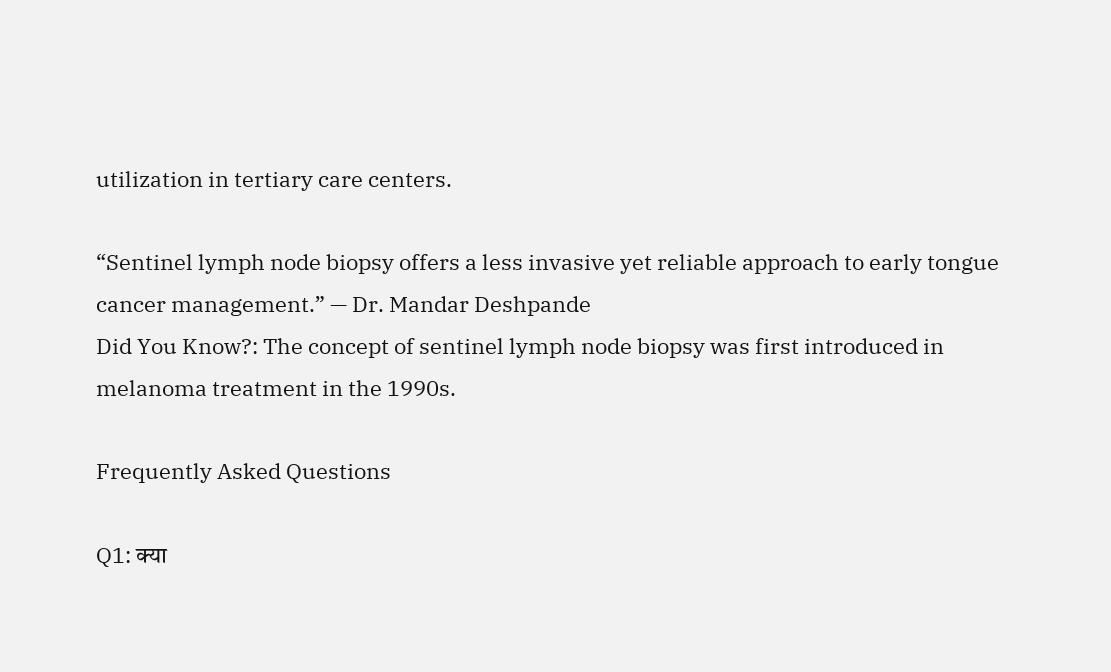utilization in tertiary care centers.

“Sentinel lymph node biopsy offers a less invasive yet reliable approach to early tongue cancer management.” — Dr. Mandar Deshpande
Did You Know?: The concept of sentinel lymph node biopsy was first introduced in melanoma treatment in the 1990s.

Frequently Asked Questions

Q1: क्या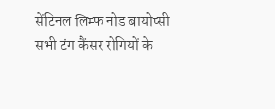सेंटिनल लिम्फ नोड बायोप्सी सभी टंग कैंसर रोगियों के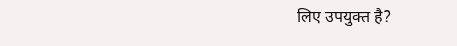लिए उपयुक्त है?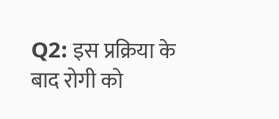Q2: इस प्रक्रिया के बाद रोगी को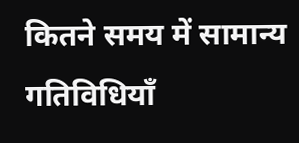कितने समय में सामान्य गतिविधियाँ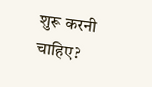शुरू करनी चाहिए?